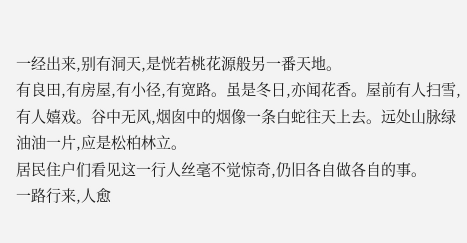一经出来,别有洞天,是恍若桃花源般另一番天地。
有良田,有房屋,有小径,有宽路。虽是冬日,亦闻花香。屋前有人扫雪,有人嬉戏。谷中无风,烟囱中的烟像一条白蛇往天上去。远处山脉绿油油一片,应是松柏林立。
居民住户们看见这一行人丝毫不觉惊奇,仍旧各自做各自的事。
一路行来,人愈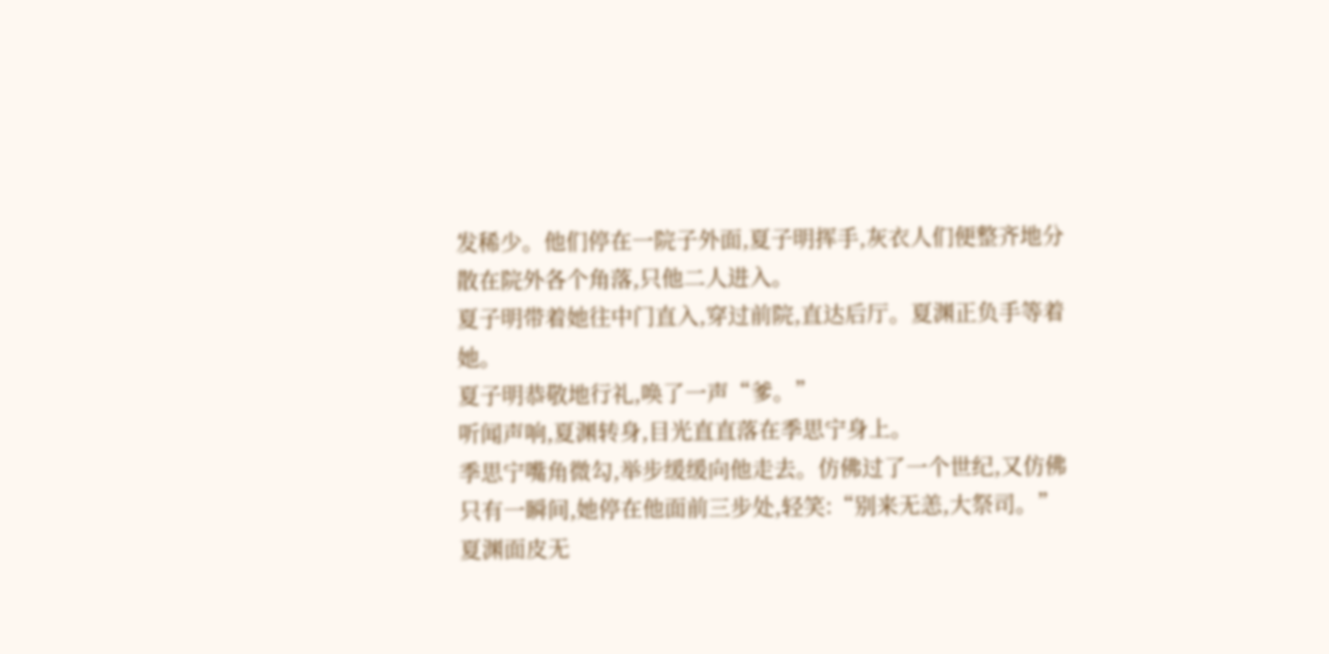发稀少。他们停在一院子外面,夏子明挥手,灰衣人们便整齐地分散在院外各个角落,只他二人进入。
夏子明带着她往中门直入,穿过前院,直达后厅。夏渊正负手等着她。
夏子明恭敬地行礼,唤了一声“爹。”
听闻声响,夏渊转身,目光直直落在季思宁身上。
季思宁嘴角微勾,举步缓缓向他走去。仿佛过了一个世纪,又仿佛只有一瞬间,她停在他面前三步处,轻笑:“别来无恙,大祭司。”
夏渊面皮无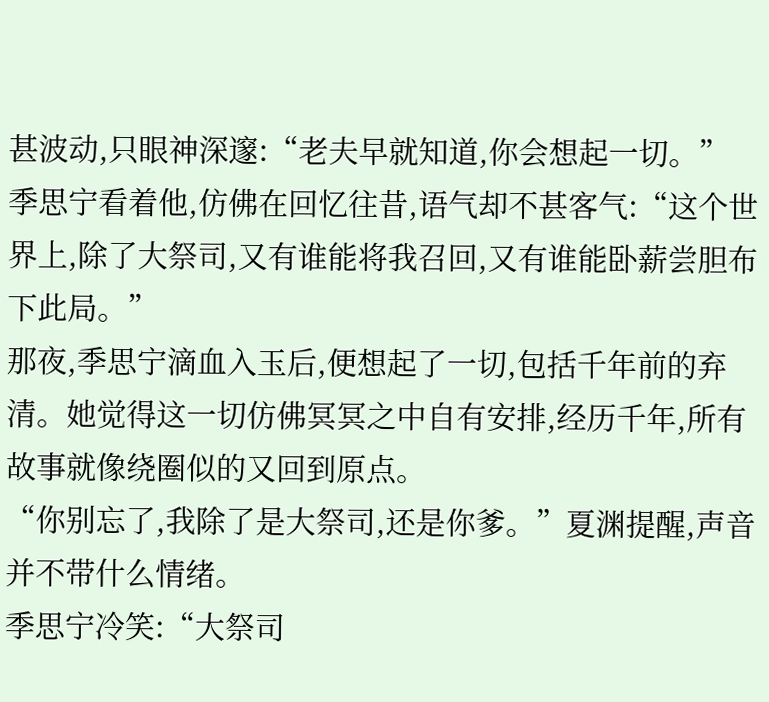甚波动,只眼神深邃:“老夫早就知道,你会想起一切。”
季思宁看着他,仿佛在回忆往昔,语气却不甚客气:“这个世界上,除了大祭司,又有谁能将我召回,又有谁能卧薪尝胆布下此局。”
那夜,季思宁滴血入玉后,便想起了一切,包括千年前的弃清。她觉得这一切仿佛冥冥之中自有安排,经历千年,所有故事就像绕圈似的又回到原点。
“你别忘了,我除了是大祭司,还是你爹。”夏渊提醒,声音并不带什么情绪。
季思宁冷笑:“大祭司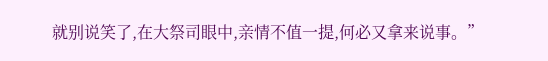就别说笑了,在大祭司眼中,亲情不值一提,何必又拿来说事。”